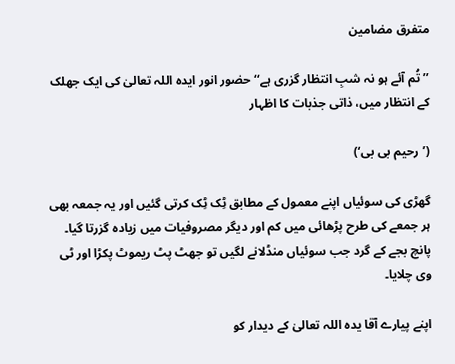متفرق مضامین

’’تُم آئے ہو نہ شبِ انتظار گزری ہے‘‘ حضور انور ایدہ اللہ تعالیٰ کی ایک جھلک کے انتظار میں، ذاتی جذبات کا اظہار

(’رحیم بی بی‘)

گھڑی کی سوئیاں اپنے معمول کے مطابق ٹِک ٹِک کرتی گئیں اور یہ جمعہ بھی ہر جمعے کی طرح پڑھائی میں کم اور دیگر مصروفیات میں زیادہ گزرتا گیا۔ پانچ بجے کے گرد جب سوئیاں منڈلانے لگیں تو جھٹ پٹ ریموٹ پکڑا اور ٹی وی چلایا۔

اپنے پیارے آقا یدہ اللہ تعالیٰ کے دیدار کو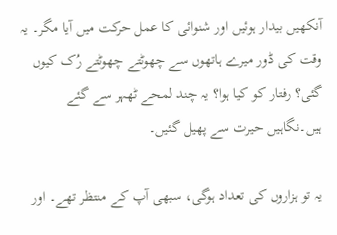آنکھیں بیدار ہوئیں اور شنوائی کا عمل حرکت میں آیا مگر۔ یہ وقت کی ڈور میرے ہاتھوں سے چھوٹتے چھوٹتے رُک کیوں گئی؟ رفتار کو کیا ہوا؟ یہ چند لمحے ٹھہر سے گئے ہیں۔نگاہیں حیرت سے پھیل گئیں۔

یہ تو ہزاروں کی تعداد ہوگی، سبھی آپ کے منتظر تھے۔ اور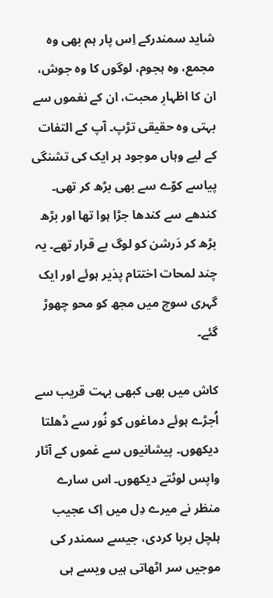شاید سمندرکے اِس پار ہم بھی وہ مجمع، وہ ہجوم، لوگوں کا وہ جوش، ان کا اظہارِ محبت، ان کے نغموں سے بہتی وہ حقیقی تڑپ۔ آپ کے التفات کے لیے وہاں موجود ہر ایک کی تشنگی پیاسے کوّے سے بھی بڑھ کر تھی۔ کندھے سے کندھا جڑا ہوا تھا اور بڑھ بڑھ کر دَرشن کو لوگ بے قرار تھے۔ یہ چند لمحات اختتام پذیر ہوئے اور ایک گہری سوچ میں مجھ کو محو چھوڑ گئے۔

کاش میں بھی کبھی بہت قریب سے اُجڑے ہوئے دماغوں کو نُور سے ڈھلتا دیکھوں۔ پیشانیوں سے غموں کے آثار واپس لوٹتے دیکھوں۔ اس سارے منظر نے میرے دِل میں اِک عجیب ہلچل برپا کردی، جیسے سمندر کی موجیں سر اٹھاتی ہیں ویسے ہی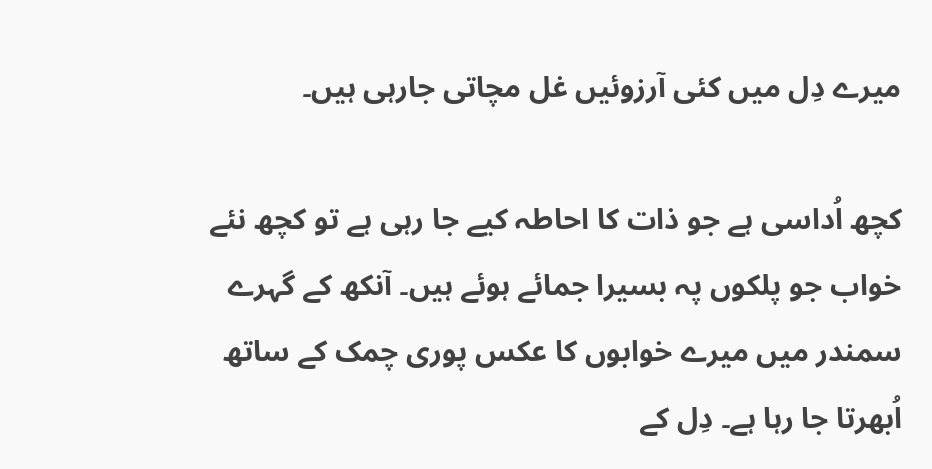میرے دِل میں کئی آرزوئیں غل مچاتی جارہی ہیں۔

کچھ اُداسی ہے جو ذات کا احاطہ کیے جا رہی ہے تو کچھ نئے خواب جو پلکوں پہ بسیرا جمائے ہوئے ہیں۔ آنکھ کے گہرے سمندر میں میرے خوابوں کا عکس پوری چمک کے ساتھ اُبھرتا جا رہا ہے۔ دِل کے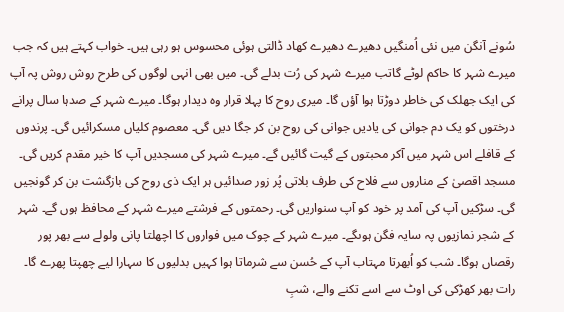سُونے آنگن میں نئی اُمنگیں دھیرے دھیرے کھاد ڈالتی ہوئی محسوس ہو رہی ہیں۔ خواب کہتے ہیں کہ جب میرے شہر کا حاکم لوٹے گاتب میرے شہر کی رُت بدلے گی۔ میں بھی انہی لوگوں کی طرح روش روش پہ آپ کی ایک جھلک کی خاطر دوڑتا ہوا آؤں گا۔ میری روح کا پہلا قرار وہ دیدار ہوگا۔ میرے شہر کے صدہا سال پرانے درختوں کو یک دم جوانی کی یادیں جوانی کی روح بن کر جگا دیں گی۔ معصوم کلیاں مسکرائیں گی۔ پرندوں کے قافلے اس شہر میں آکر محبتوں کے گیت گائیں گے۔ میرے شہر کی مسجدیں آپ کا خیر مقدم کریں گی۔ مسجد اقصیٰ کے مناروں سے فلاح کی طرف بلاتی پُر زور صدائیں ہر ایک ذی روح کی بازگشت بن کر گونجیں گی۔ سڑکیں آپ کی آمد پر خود کو آپ سنواریں گی۔ رحمتوں کے فرشتے میرے شہر کے محافظ ہوں گے۔ شہر کے شجر نمازیوں پہ سایہ فگن ہوںگے۔ میرے شہر کے چوک میں فواروں کا اچھلتا پانی ولولے سے بھر پور رقصاں ہوگا۔ شب کو اُبھرتا مہتاب آپ کے حُسن سے شرماتا ہوا کہیں بدلیوں کا سہارا لیے چھپتا پھرے گا۔ رات بھر کھڑکی کی اوٹ سے اسے تکنے والے، شبِ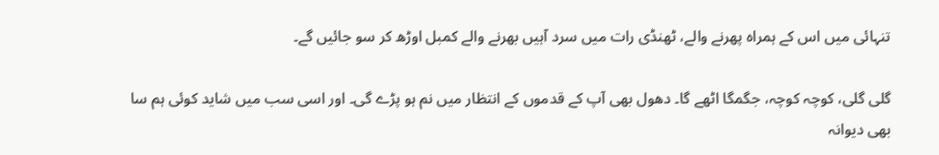تنہائی میں اس کے ہمراہ پھرنے والے، ٹھنڈی رات میں سرد آہیں بھرنے والے کمبل اوڑھ کر سو جائیں گے۔

گلی گلی، کوچہ کوچہ، جگمگا اٹھے گا۔ دھول بھی آپ کے قدموں کے انتظار میں نم ہو پڑے گی۔ اور اسی سب میں شاید کوئی ہم سا بھی دیوانہ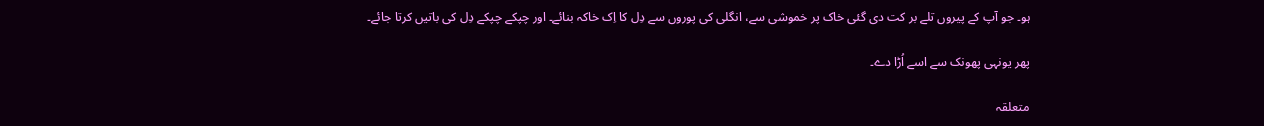ہو۔ جو آپ کے پیروں تلے بر کت دی گئی خاک پر خموشی سے، انگلی کی پوروں سے دِل کا اِک خاکہ بنائے۔ اور چپکے چپکے دِل کی باتیں کرتا جائے۔

پھر یونہی پھونک سے اسے اُڑا دے۔

متعلقہ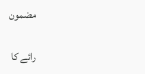مضمون

رائے کا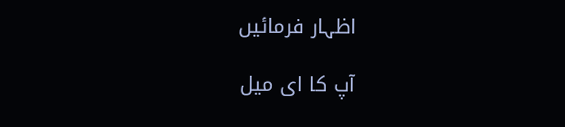اظہار فرمائیں

آپ کا ای میل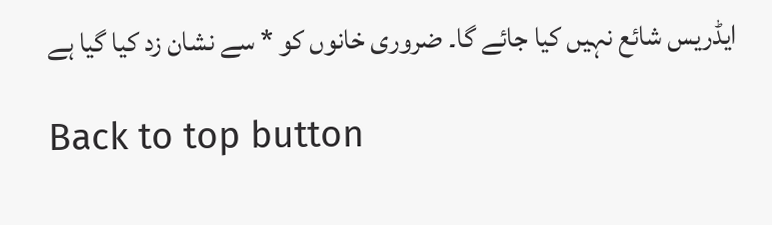ایڈریس شائع نہیں کیا جائے گا۔ ضروری خانوں کو * سے نشان زد کیا گیا ہے

Back to top button